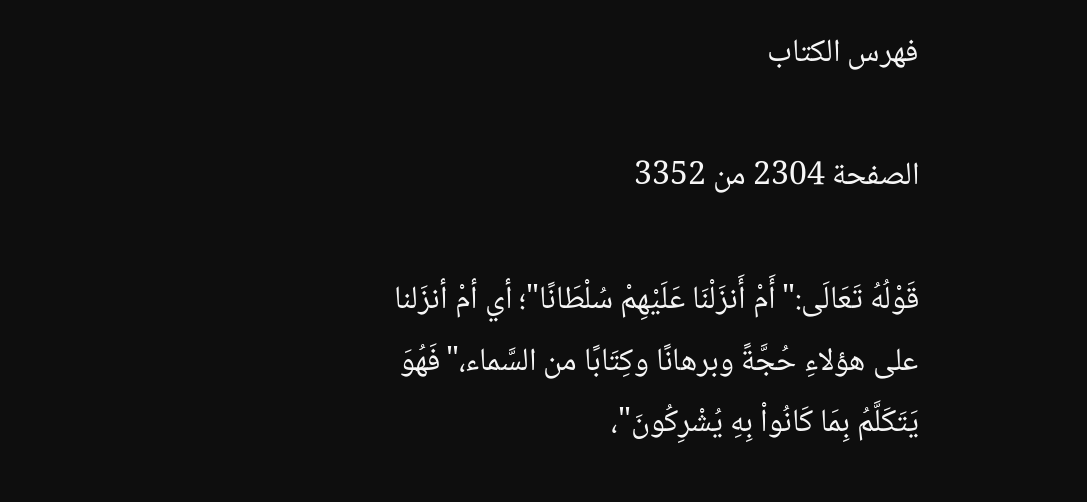فهرس الكتاب

الصفحة 2304 من 3352

قَوْلُهُ تَعَالَى:"أَمْ أَنزَلْنَا عَلَيْهِمْ سُلْطَانًا"؛ أي أمْ أنزَلنا على هؤلاءِ حُجَّةً وبرهانًا وكِتَابًا من السَّماء،"فَهُوَ يَتَكَلَّمُ بِمَا كَانُواْ بِهِ يُشْرِكُونَ"،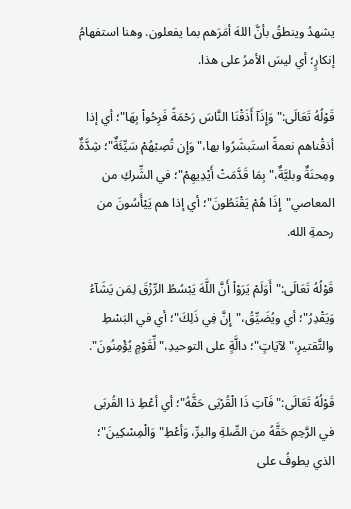يشهدُ وينطقُ بأنَّ اللهَ أمَرَهم بما يفعلون. وهنا استفهامُ إنكارٍ؛ أي ليسَ الأمرُ على هذا.

قَوْلُهُ تَعَالَى:"وَإِذَآ أَذَقْنَا النَّاسَ رَحْمَةً فَرِحُواْ بِهَا"؛ أي إذا أذقْناهم نعمةً استَبشَرُوا بها،"وَإِن تُصِبْهُمْ سَيِّئَةٌ"؛ شِدَّةٌ ومِحنَةٌ وبليَّةٌ،"بِمَا قَدَّمَتْ أَيْدِيهِمْ"؛ في الشِّركِ من المعاصي"إِذَا هُمْ يَقْنَطُونَ"؛ أي إذا هم يَيْأَسُونَ من رحمةِ الله.

قَوْلُهُ تَعَالَى:"أَوَلَمْ يَرَوْاْ أَنَّ اللَّهَ يَبْسُطُ الرِّزْقَ لِمَن يَشَآءُ وَيَقْدِرُ"؛ أي ويُضَيِّقُ،"إِنَّ فِي ذَلِكَ"؛ أي في البَسْطِ والتَّقتيرِ،"لآيَاتٍ"؛ دالَّةٍ على التوحيدِ،"لِّقَوْمٍ يُؤْمِنُونَ".

قَوْلُهُ تَعَالَى:"فَآتِ ذَا الْقُرْبَى حَقَّهُ"؛ أي أعْطِ ذا القُربَى في الرَّحِمِ حَقَّهُ من الصِّلةِ والبرِّ، وَأعْطِ"وَالْمِسْكِينَ"؛ الذي يطوفُ على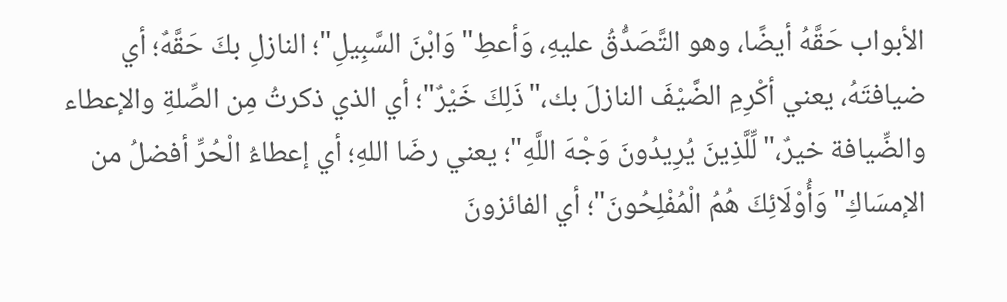الأبواب حَقَّهُ أيضًا، وهو التَّصَدُّقُ عليهِ، وَأعطِ"وَابْنَ السَّبِيلِ"؛ النازلِ بكَ حَقَّهٌ؛ أي ضيافتَهُ، يعني أكْرِمِ الضَّيْفَ النازلَ بك،"ذَلِكَ خَيْرٌ"؛ أي الذي ذكرتُ مِن الصِّلةِ والإعطاء والضِّيافة خيرٌ،"لِّلَّذِينَ يُرِيدُونَ وَجْهَ اللَّهِ"؛ يعني رضَا اللهِ؛ أي إعطاءُ الْحُرِّ أفضلُ من الإمسَاكِ"وَأُوْلَائِكَ هُمُ الْمُفْلِحُونَ"؛ أي الفائزونَ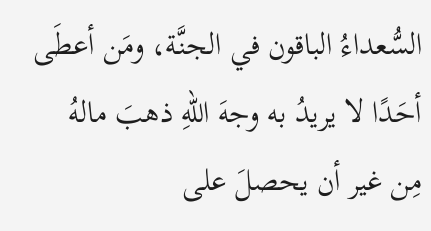السُّعداءُ الباقون في الجنَّة، ومَن أعطَى أحَدًا لا يريدُ به وجهَ اللهِ ذهبَ مالهُ مِن غير أن يحصلَ على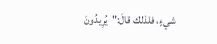شيءٍ، فلذلك قالَ:"يُرِيدُونَ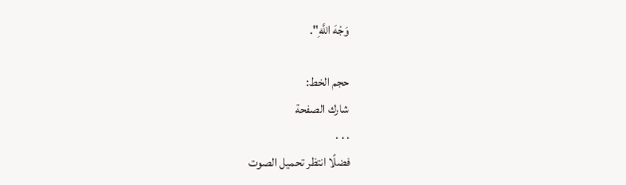وَجْهَ اللَّهِ".

حجم الخط:
شارك الصفحة
. . .
فضلًا انتظر تحميل الصوت